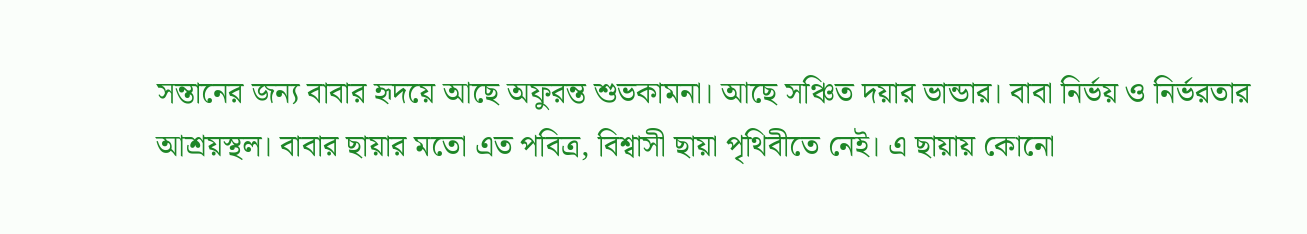সন্তানের জন্য বাবার হৃদয়ে আছে অফুরন্ত শুভকামনা। আছে সঞ্চিত দয়ার ভান্ডার। বাবা নির্ভয় ও নির্ভরতার আশ্রয়স্থল। বাবার ছায়ার মতো এত পবিত্র, বিশ্বাসী ছায়া পৃথিবীতে নেই। এ ছায়ায় কোনো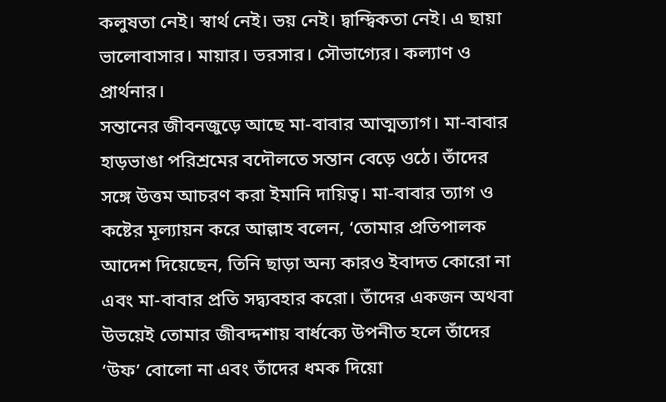কলুষতা নেই। স্বার্থ নেই। ভয় নেই। দ্বান্দ্বিকতা নেই। এ ছায়া ভালোবাসার। মায়ার। ভরসার। সৌভাগ্যের। কল্যাণ ও প্রার্থনার।
সন্তানের জীবনজুড়ে আছে মা-বাবার আত্মত্যাগ। মা-বাবার হাড়ভাঙা পরিশ্রমের বদৌলতে সন্তান বেড়ে ওঠে। তাঁদের সঙ্গে উত্তম আচরণ করা ইমানি দায়িত্ব। মা-বাবার ত্যাগ ও কষ্টের মূল্যায়ন করে আল্লাহ বলেন, ‘তোমার প্রতিপালক আদেশ দিয়েছেন, তিনি ছাড়া অন্য কারও ইবাদত কোরো না এবং মা-বাবার প্রতি সদ্ব্যবহার করো। তাঁদের একজন অথবা উভয়েই তোমার জীবদ্দশায় বার্ধক্যে উপনীত হলে তাঁদের ‘উফ’ বোলো না এবং তাঁদের ধমক দিয়ো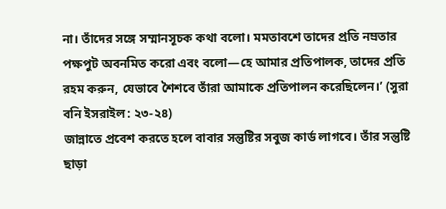না। তাঁদের সঙ্গে সম্মানসূচক কথা বলো। মমতাবশে তাদের প্রতি নম্রতার পক্ষপুট অবনমিত করো এবং বলো—হে আমার প্রতিপালক, তাদের প্রতি রহম করুন, যেভাবে শৈশবে তাঁরা আমাকে প্রতিপালন করেছিলেন।’ (সুরা বনি ইসরাইল: ২৩-২৪)
জান্নাতে প্রবেশ করতে হলে বাবার সন্তুষ্টির সবুজ কার্ড লাগবে। তাঁর সন্তুষ্টি ছাড়া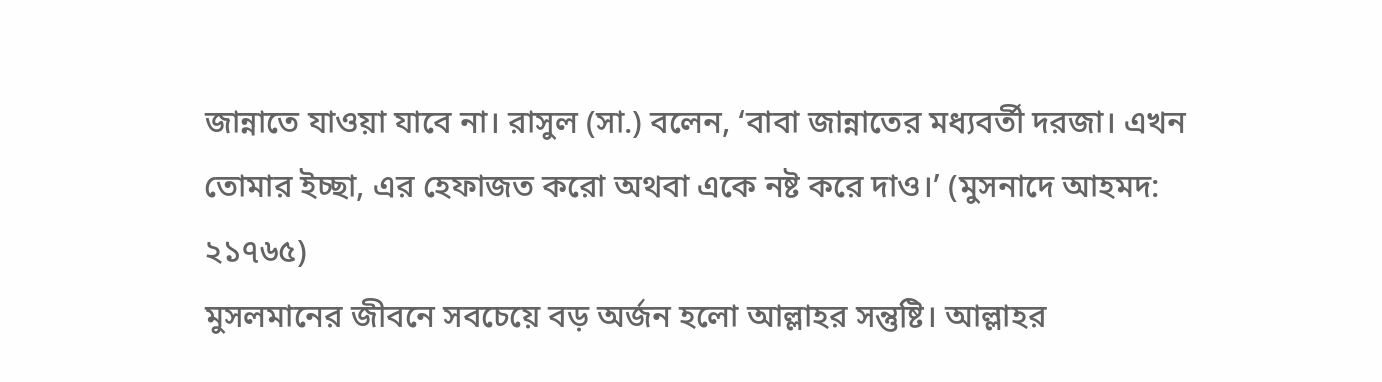জান্নাতে যাওয়া যাবে না। রাসুল (সা.) বলেন, ‘বাবা জান্নাতের মধ্যবর্তী দরজা। এখন তোমার ইচ্ছা, এর হেফাজত করো অথবা একে নষ্ট করে দাও।’ (মুসনাদে আহমদ: ২১৭৬৫)
মুসলমানের জীবনে সবচেয়ে বড় অর্জন হলো আল্লাহর সন্তুষ্টি। আল্লাহর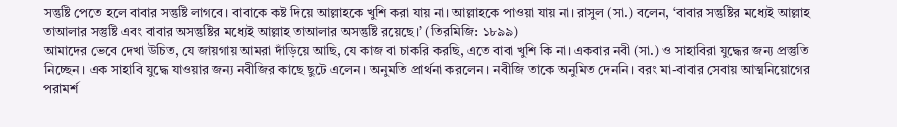সন্তুষ্টি পেতে হলে বাবার সন্তুষ্টি লাগবে। বাবাকে কষ্ট দিয়ে আল্লাহকে খুশি করা যায় না। আল্লাহকে পাওয়া যায় না। রাসুল (সা.) বলেন, ‘বাবার সন্তুষ্টির মধ্যেই আল্লাহ তাআলার সস্তুষ্টি এবং বাবার অসন্তুষ্টির মধ্যেই আল্লাহ তাআলার অসন্তুষ্টি রয়েছে।’ (তিরমিজি: ১৮৯৯)
আমাদের ভেবে দেখা উচিত, যে জায়গায় আমরা দাঁড়িয়ে আছি, যে কাজ বা চাকরি করছি, এতে বাবা খুশি কি না। একবার নবী (সা.) ও সাহাবিরা যুদ্ধের জন্য প্রস্তুতি নিচ্ছেন। এক সাহাবি যুদ্ধে যাওয়ার জন্য নবীজির কাছে ছুটে এলেন। অনুমতি প্রার্থনা করলেন। নবীজি তাকে অনুমিত দেননি। বরং মা-বাবার সেবায় আত্মনিয়োগের পরামর্শ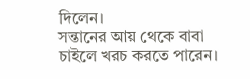দিলেন।
সন্তানের আয় থেকে বাবা চাইলে খরচ করতে পারেন।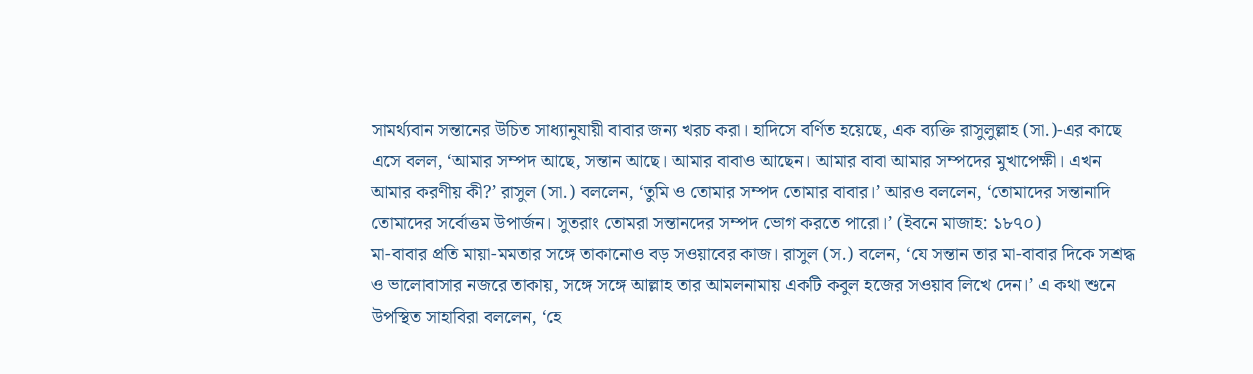সামর্থ্যবান সন্তানের উচিত সাধ্যানুযায়ী বাবার জন্য খরচ করা। হাদিসে বর্ণিত হয়েছে, এক ব্যক্তি রাসুলুল্লাহ (সা.)-এর কাছে এসে বলল, ‘আমার সম্পদ আছে, সন্তান আছে। আমার বাবাও আছেন। আমার বাবা আমার সম্পদের মুখাপেক্ষী। এখন আমার করণীয় কী?’ রাসুল (সা.) বললেন, ‘তুমি ও তোমার সম্পদ তোমার বাবার।’ আরও বললেন, ‘তোমাদের সন্তানাদি তোমাদের সর্বোত্তম উপার্জন। সুতরাং তোমরা সন্তানদের সম্পদ ভোগ করতে পারো।’ (ইবনে মাজাহ: ১৮৭০)
মা-বাবার প্রতি মায়া-মমতার সঙ্গে তাকানোও বড় সওয়াবের কাজ। রাসুল (স.) বলেন, ‘যে সন্তান তার মা-বাবার দিকে সশ্রদ্ধ ও ভালোবাসার নজরে তাকায়, সঙ্গে সঙ্গে আল্লাহ তার আমলনামায় একটি কবুল হজের সওয়াব লিখে দেন।’ এ কথা শুনে উপস্থিত সাহাবিরা বললেন, ‘হে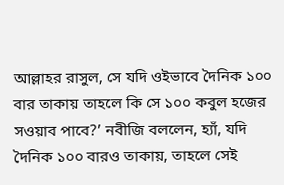আল্লাহর রাসুল, সে যদি ওইভাবে দৈনিক ১০০ বার তাকায় তাহলে কি সে ১০০ কবুল হজের সওয়াব পাবে?’ নবীজি বললেন, হ্যাঁ, যদি দৈনিক ১০০ বারও তাকায়, তাহলে সেই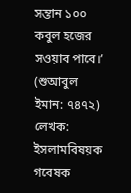সন্তান ১০০ কবুল হজের সওয়াব পাবে।’ (শুআবুল ইমান: ৭৪৭২)
লেখক: ইসলামবিষয়ক গবেষক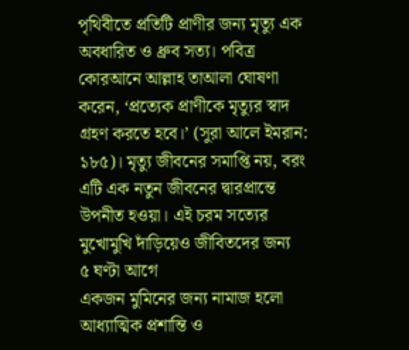পৃথিবীতে প্রতিটি প্রাণীর জন্য মৃত্যু এক অবধারিত ও ধ্রুব সত্য। পবিত্র কোরআনে আল্লাহ তাআলা ঘোষণা করেন, ‘প্রত্যেক প্রাণীকে মৃত্যুর স্বাদ গ্রহণ করতে হবে।’ (সুরা আলে ইমরান: ১৮৫)। মৃত্যু জীবনের সমাপ্তি নয়, বরং এটি এক নতুন জীবনের দ্বারপ্রান্তে উপনীত হওয়া। এই চরম সত্যের মুখোমুখি দাঁড়িয়েও জীবিতদের জন্য
৫ ঘণ্টা আগে
একজন মুমিনের জন্য নামাজ হলো আধ্যাত্মিক প্রশান্তি ও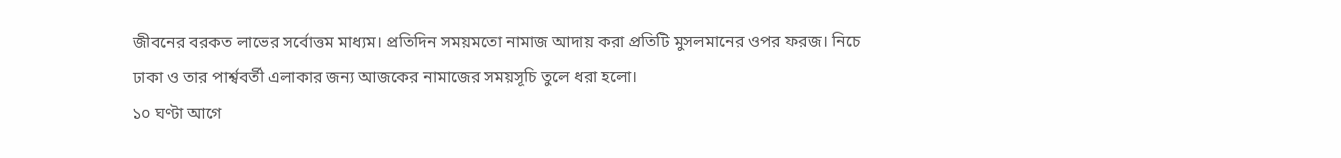জীবনের বরকত লাভের সর্বোত্তম মাধ্যম। প্রতিদিন সময়মতো নামাজ আদায় করা প্রতিটি মুসলমানের ওপর ফরজ। নিচে ঢাকা ও তার পার্শ্ববর্তী এলাকার জন্য আজকের নামাজের সময়সূচি তুলে ধরা হলো।
১০ ঘণ্টা আগে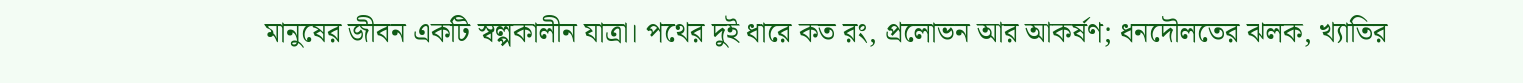মানুষের জীবন একটি স্বল্পকালীন যাত্রা। পথের দুই ধারে কত রং, প্রলোভন আর আকর্ষণ; ধনদৌলতের ঝলক, খ্যাতির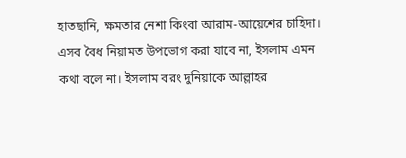হাতছানি, ক্ষমতার নেশা কিংবা আরাম-আয়েশের চাহিদা। এসব বৈধ নিয়ামত উপভোগ করা যাবে না, ইসলাম এমন কথা বলে না। ইসলাম বরং দুনিয়াকে আল্লাহর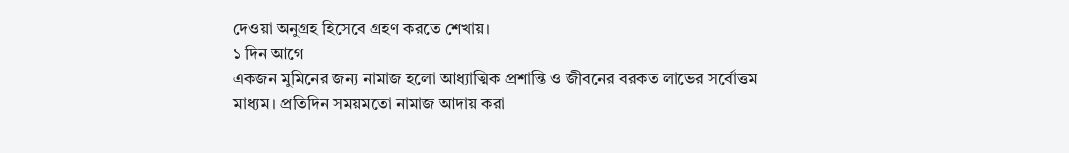দেওয়া অনুগ্রহ হিসেবে গ্রহণ করতে শেখায়।
১ দিন আগে
একজন মুমিনের জন্য নামাজ হলো আধ্যাত্মিক প্রশান্তি ও জীবনের বরকত লাভের সর্বোত্তম মাধ্যম। প্রতিদিন সময়মতো নামাজ আদায় করা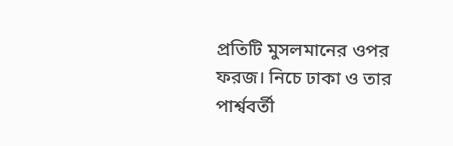প্রতিটি মুসলমানের ওপর ফরজ। নিচে ঢাকা ও তার পার্শ্ববর্তী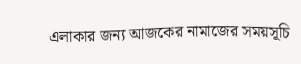এলাকার জন্য আজকের নামাজের সময়সূচি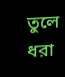তুলে ধরা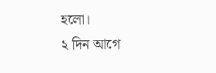হলো।
২ দিন আগে